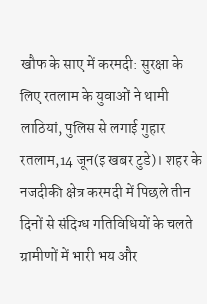खौफ के साए में करमदी: सुरक्षा के लिए रतलाम के युवाओं ने थामी लाठियां, पुलिस से लगाई गुहार
रतलाम,14 जून(इ खबर टुडे)। शहर के नजदीकी क्षेत्र करमदी में पिछले तीन दिनों से संदिग्ध गतिविधियों के चलते ग्रामीणों में भारी भय और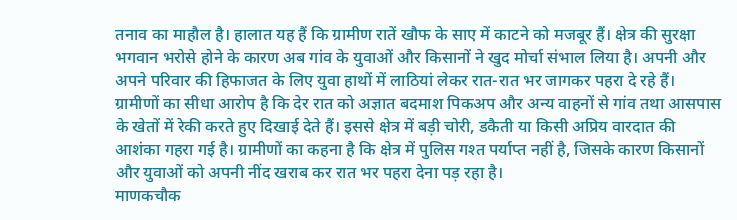तनाव का माहौल है। हालात यह हैं कि ग्रामीण रातें खौफ के साए में काटने को मजबूर हैं। क्षेत्र की सुरक्षा भगवान भरोसे होने के कारण अब गांव के युवाओं और किसानों ने खुद मोर्चा संभाल लिया है। अपनी और अपने परिवार की हिफाजत के लिए युवा हाथों में लाठियां लेकर रात-रात भर जागकर पहरा दे रहे हैं।
ग्रामीणों का सीधा आरोप है कि देर रात को अज्ञात बदमाश पिकअप और अन्य वाहनों से गांव तथा आसपास के खेतों में रेकी करते हुए दिखाई देते हैं। इससे क्षेत्र में बड़ी चोरी, डकैती या किसी अप्रिय वारदात की आशंका गहरा गई है। ग्रामीणों का कहना है कि क्षेत्र में पुलिस गश्त पर्याप्त नहीं है, जिसके कारण किसानों और युवाओं को अपनी नींद खराब कर रात भर पहरा देना पड़ रहा है।
माणकचौक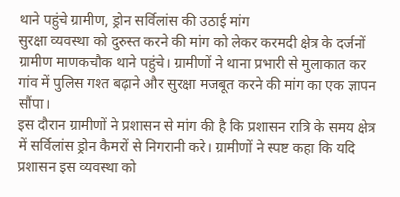थाने पहुंचे ग्रामीण, ड्रोन सर्विलांस की उठाई मांग
सुरक्षा व्यवस्था को दुरुस्त करने की मांग को लेकर करमदी क्षेत्र के दर्जनों ग्रामीण माणकचौक थाने पहुंचे। ग्रामीणों ने थाना प्रभारी से मुलाकात कर गांव में पुलिस गश्त बढ़ाने और सुरक्षा मजबूत करने की मांग का एक ज्ञापन सौंपा।
इस दौरान ग्रामीणों ने प्रशासन से मांग की है कि प्रशासन रात्रि के समय क्षेत्र में सर्विलांस ड्रोन कैमरों से निगरानी करे। ग्रामीणों ने स्पष्ट कहा कि यदि प्रशासन इस व्यवस्था को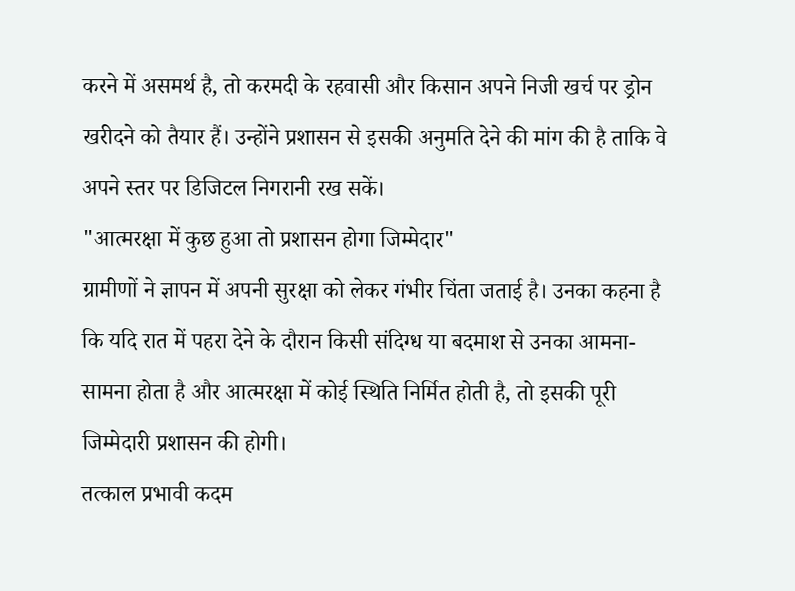करने में असमर्थ है, तो करमदी के रहवासी और किसान अपने निजी खर्च पर ड्रोन खरीदने को तैयार हैं। उन्होंने प्रशासन से इसकी अनुमति देने की मांग की है ताकि वे अपने स्तर पर डिजिटल निगरानी रख सकें।
"आत्मरक्षा में कुछ हुआ तो प्रशासन होगा जिम्मेदार"
ग्रामीणों ने ज्ञापन में अपनी सुरक्षा को लेकर गंभीर चिंता जताई है। उनका कहना है कि यदि रात में पहरा देने के दौरान किसी संदिग्ध या बदमाश से उनका आमना-सामना होता है और आत्मरक्षा में कोई स्थिति निर्मित होती है, तो इसकी पूरी जिम्मेदारी प्रशासन की होगी।
तत्काल प्रभावी कदम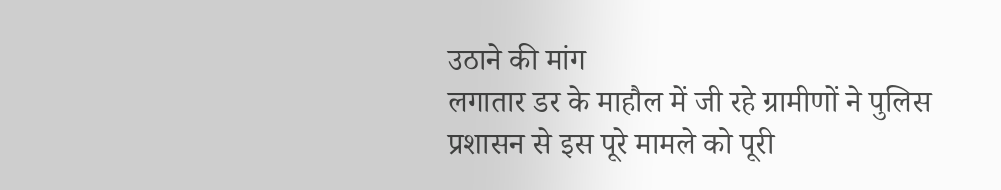उठाने की मांग
लगातार डर के माहौल में जी रहे ग्रामीणों ने पुलिस प्रशासन से इस पूरे मामले को पूरी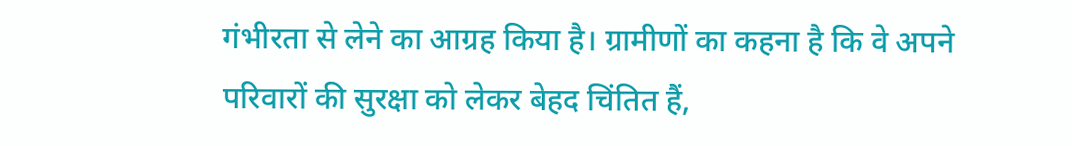गंभीरता से लेने का आग्रह किया है। ग्रामीणों का कहना है कि वे अपने परिवारों की सुरक्षा को लेकर बेहद चिंतित हैं,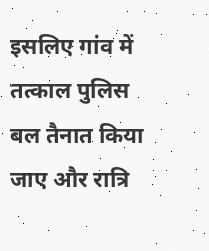इसलिए गांव में तत्काल पुलिस बल तैनात किया जाए और रात्रि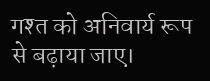गश्त को अनिवार्य रूप से बढ़ाया जाए।